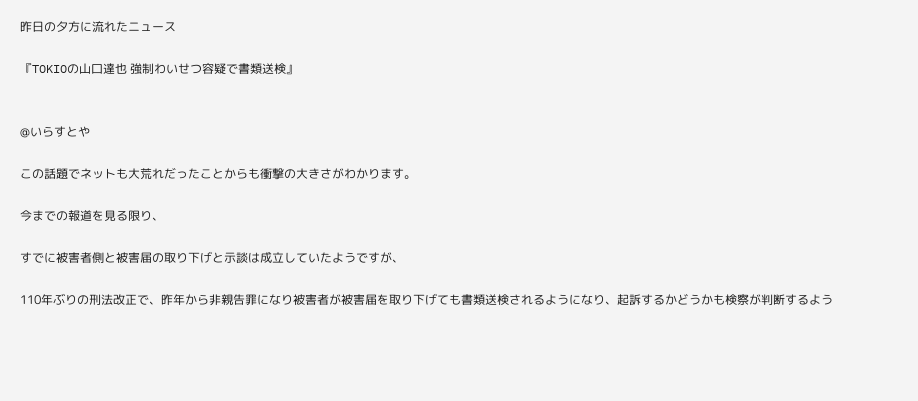昨日の夕方に流れたニュース

『TOKIOの山口達也 強制わいせつ容疑で書類送検』


@いらすとや

この話題でネットも大荒れだったことからも衝撃の大きさがわかります。

今までの報道を見る限り、

すでに被害者側と被害届の取り下げと示談は成立していたようですが、

110年ぶりの刑法改正で、昨年から非親告罪になり被害者が被害届を取り下げても書類送検されるようになり、起訴するかどうかも検察が判断するよう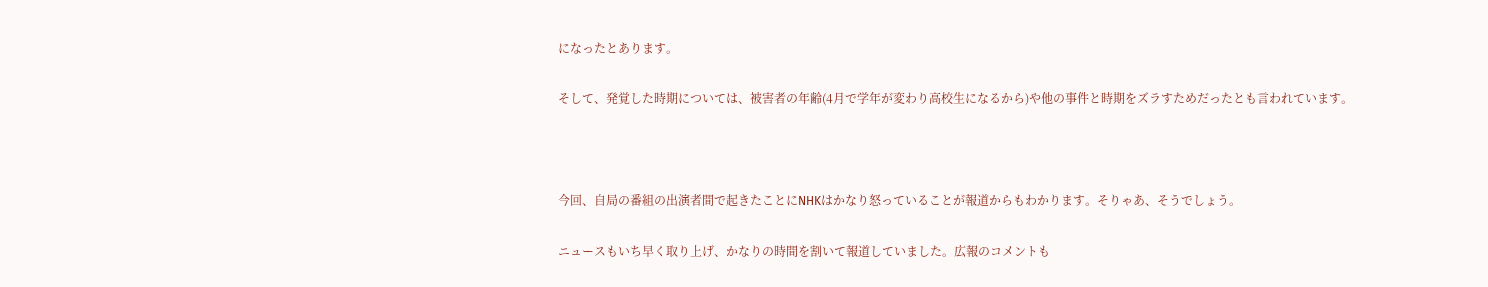になったとあります。

そして、発覚した時期については、被害者の年齢(4月で学年が変わり高校生になるから)や他の事件と時期をズラすためだったとも言われています。



今回、自局の番組の出演者間で起きたことにNHKはかなり怒っていることが報道からもわかります。そりゃあ、そうでしょう。

ニュースもいち早く取り上げ、かなりの時間を割いて報道していました。広報のコメントも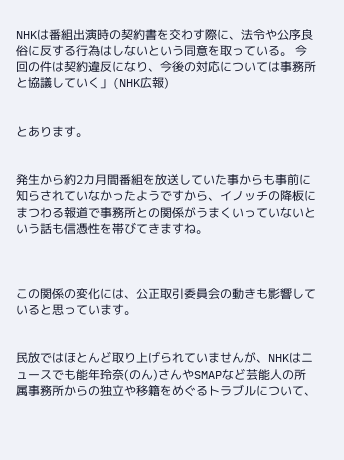NHKは番組出演時の契約書を交わす際に、法令や公序良俗に反する行為はしないという同意を取っている。 今回の件は契約違反になり、今後の対応については事務所と協議していく」(NHK広報)


とあります。


発生から約2カ月間番組を放送していた事からも事前に知らされていなかったようですから、イノッチの降板にまつわる報道で事務所との関係がうまくいっていないという話も信憑性を帯びてきますね。



この関係の変化には、公正取引委員会の動きも影響していると思っています。


民放ではほとんど取り上げられていませんが、NHKはニュースでも能年玲奈(のん)さんやSMAPなど芸能人の所属事務所からの独立や移籍をめぐるトラブルについて、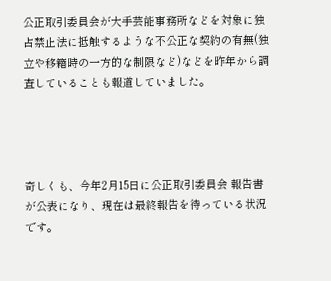公正取引委員会が大手芸能事務所などを対象に独占禁止法に抵触するような不公正な契約の有無(独立や移籍時の一方的な制限など)などを昨年から調査していることも報道していました。




奇しくも、今年2月15日に公正取引委員会 報告書が公表になり、現在は最終報告を待っている状況です。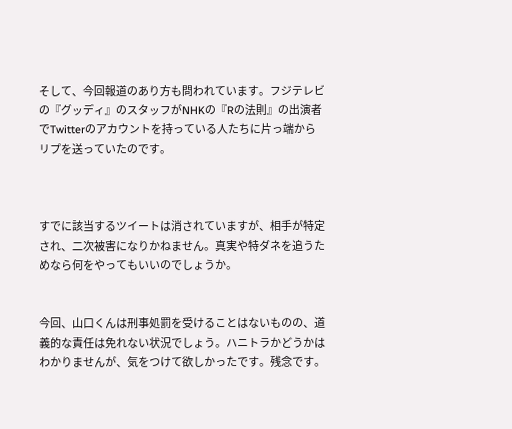そして、今回報道のあり方も問われています。フジテレビの『グッディ』のスタッフがNHKの『Rの法則』の出演者でTwitterのアカウントを持っている人たちに片っ端からリプを送っていたのです。



すでに該当するツイートは消されていますが、相手が特定され、二次被害になりかねません。真実や特ダネを追うためなら何をやってもいいのでしょうか。


今回、山口くんは刑事処罰を受けることはないものの、道義的な責任は免れない状況でしょう。ハニトラかどうかはわかりませんが、気をつけて欲しかったです。残念です。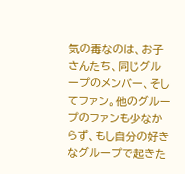気の毒なのは、お子さんたち、同じグループのメンバー、そしてファン。他のグループのファンも少なからず、もし自分の好きなグループで起きた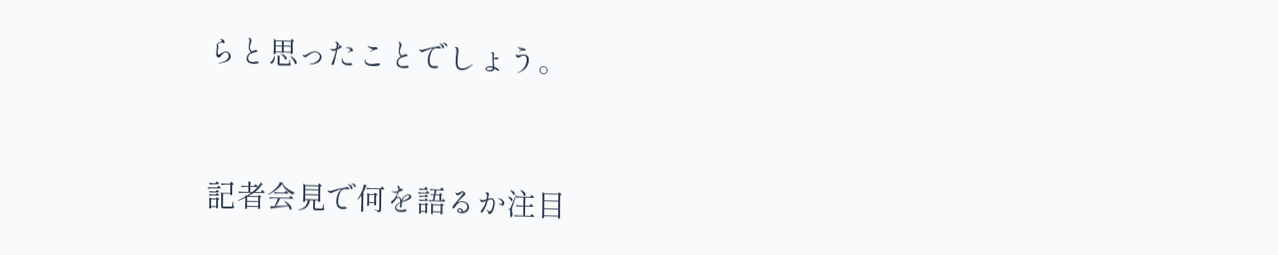らと思ったことでしょう。



記者会見で何を語るか注目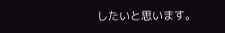したいと思います。